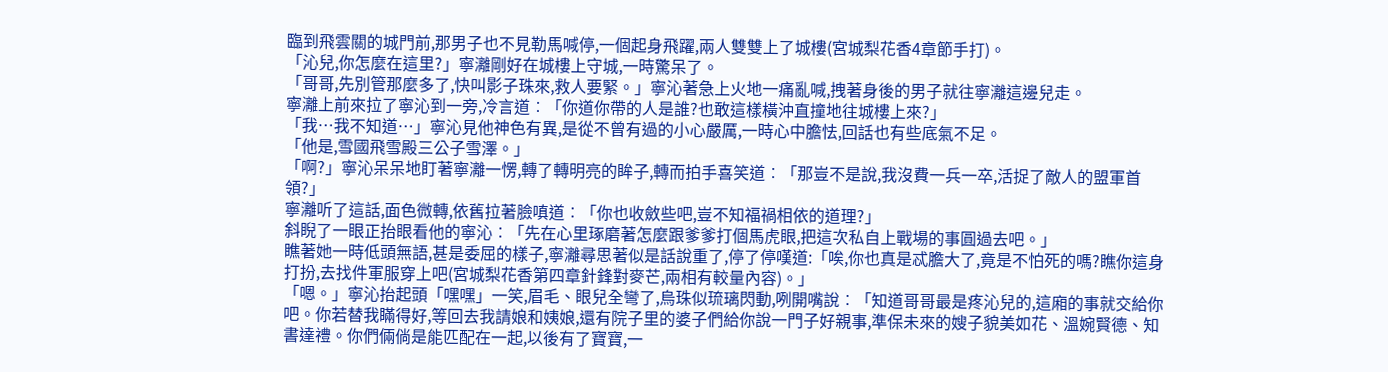臨到飛雲關的城門前,那男子也不見勒馬喊停,一個起身飛躍,兩人雙雙上了城樓(宮城梨花香4章節手打)。
「沁兒,你怎麼在這里?」寧灕剛好在城樓上守城,一時驚呆了。
「哥哥,先別管那麼多了,快叫影子珠來,救人要緊。」寧沁著急上火地一痛亂喊,拽著身後的男子就往寧灕這邊兒走。
寧灕上前來拉了寧沁到一旁,冷言道︰「你道你帶的人是誰?也敢這樣橫沖直撞地往城樓上來?」
「我…我不知道…」寧沁見他神色有異,是從不曾有過的小心嚴厲,一時心中膽怯,回話也有些底氣不足。
「他是,雪國飛雪殿三公子雪澤。」
「啊?」寧沁呆呆地盯著寧灕一愣,轉了轉明亮的眸子,轉而拍手喜笑道︰「那豈不是說,我沒費一兵一卒,活捉了敵人的盟軍首領?」
寧灕听了這話,面色微轉,依舊拉著臉嗔道︰「你也收斂些吧,豈不知福禍相依的道理?」
斜睨了一眼正抬眼看他的寧沁︰「先在心里琢磨著怎麼跟爹爹打個馬虎眼,把這次私自上戰場的事圓過去吧。」
瞧著她一時低頭無語,甚是委屈的樣子,寧灕尋思著似是話說重了,停了停嘆道:「唉,你也真是忒膽大了,竟是不怕死的嗎?瞧你這身打扮,去找件軍服穿上吧(宮城梨花香第四章針鋒對麥芒,兩相有較量內容)。」
「嗯。」寧沁抬起頭「嘿嘿」一笑,眉毛、眼兒全彎了,烏珠似琉璃閃動,咧開嘴說︰「知道哥哥最是疼沁兒的,這廂的事就交給你吧。你若替我瞞得好,等回去我請娘和姨娘,還有院子里的婆子們給你說一門子好親事,準保未來的嫂子貌美如花、溫婉賢德、知書達禮。你們倆倘是能匹配在一起,以後有了寶寶,一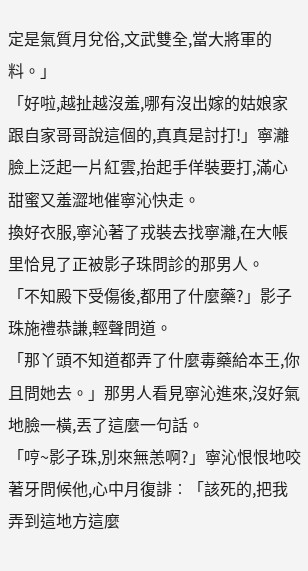定是氣質月兌俗,文武雙全,當大將軍的料。」
「好啦,越扯越沒羞,哪有沒出嫁的姑娘家跟自家哥哥說這個的,真真是討打!」寧灕臉上泛起一片紅雲,抬起手佯裝要打,滿心甜蜜又羞澀地催寧沁快走。
換好衣服,寧沁著了戎裝去找寧灕,在大帳里恰見了正被影子珠問診的那男人。
「不知殿下受傷後,都用了什麼藥?」影子珠施禮恭謙,輕聲問道。
「那丫頭不知道都弄了什麼毒藥給本王,你且問她去。」那男人看見寧沁進來,沒好氣地臉一橫,丟了這麼一句話。
「哼~影子珠,別來無恙啊?」寧沁恨恨地咬著牙問候他,心中月復誹︰「該死的,把我弄到這地方這麼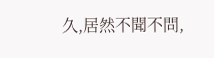久,居然不聞不問,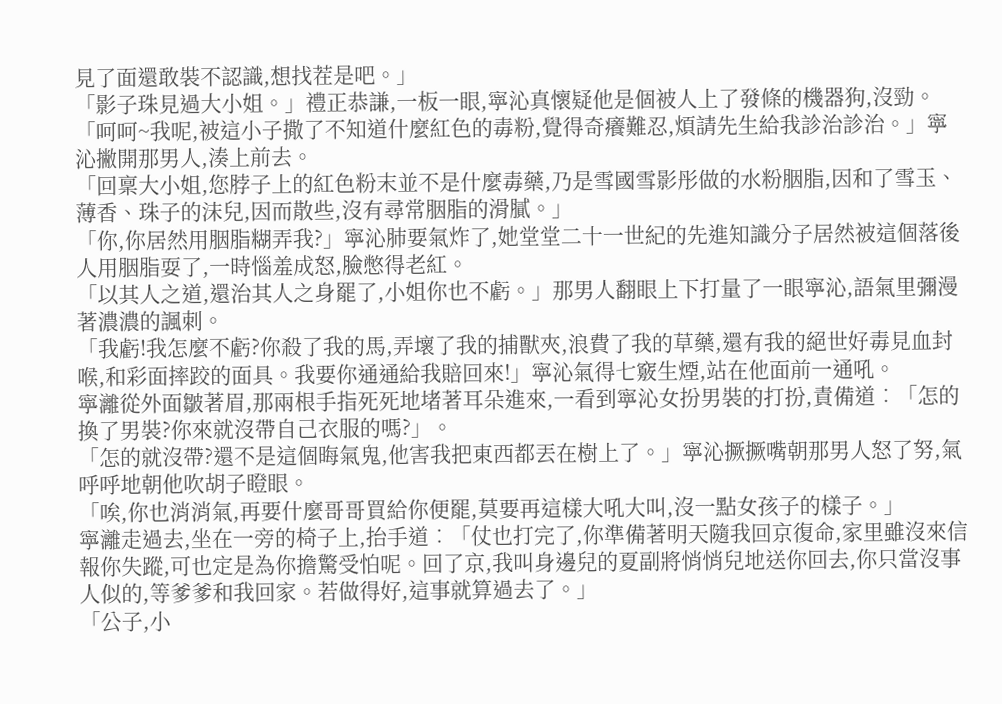見了面還敢裝不認識,想找茬是吧。」
「影子珠見過大小姐。」禮正恭謙,一板一眼,寧沁真懷疑他是個被人上了發條的機器狗,沒勁。
「呵呵~我呢,被這小子撒了不知道什麼紅色的毒粉,覺得奇癢難忍,煩請先生給我診治診治。」寧沁撇開那男人,湊上前去。
「回稟大小姐,您脖子上的紅色粉末並不是什麼毒藥,乃是雪國雪影彤做的水粉胭脂,因和了雪玉、薄香、珠子的沫兒,因而散些,沒有尋常胭脂的滑膩。」
「你,你居然用胭脂糊弄我?」寧沁肺要氣炸了,她堂堂二十一世紀的先進知識分子居然被這個落後人用胭脂耍了,一時惱羞成怒,臉憋得老紅。
「以其人之道,還治其人之身罷了,小姐你也不虧。」那男人翻眼上下打量了一眼寧沁,語氣里彌漫著濃濃的諷刺。
「我虧!我怎麼不虧?你殺了我的馬,弄壞了我的捕獸夾,浪費了我的草藥,還有我的絕世好毒見血封喉,和彩面摔跤的面具。我要你通通給我賠回來!」寧沁氣得七竅生煙,站在他面前一通吼。
寧灕從外面皺著眉,那兩根手指死死地堵著耳朵進來,一看到寧沁女扮男裝的打扮,責備道︰「怎的換了男裝?你來就沒帶自己衣服的嗎?」。
「怎的就沒帶?還不是這個晦氣鬼,他害我把東西都丟在樹上了。」寧沁撅撅嘴朝那男人怒了努,氣呼呼地朝他吹胡子瞪眼。
「唉,你也消消氣,再要什麼哥哥買給你便罷,莫要再這樣大吼大叫,沒一點女孩子的樣子。」
寧灕走過去,坐在一旁的椅子上,抬手道︰「仗也打完了,你準備著明天隨我回京復命,家里雖沒來信報你失蹤,可也定是為你擔驚受怕呢。回了京,我叫身邊兒的夏副將悄悄兒地送你回去,你只當沒事人似的,等爹爹和我回家。若做得好,這事就算過去了。」
「公子,小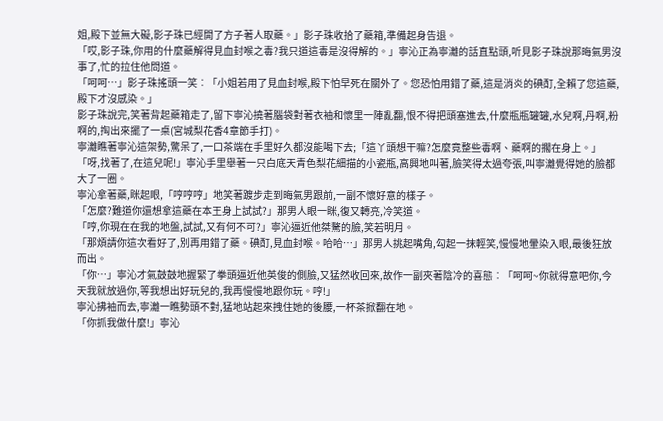姐,殿下並無大礙,影子珠已經開了方子著人取藥。」影子珠收拾了藥箱,準備起身告退。
「哎,影子珠,你用的什麼藥解得見血封喉之毒?我只道這毒是沒得解的。」寧沁正為寧灕的話直點頭,听見影子珠說那晦氣男沒事了,忙的拉住他問道。
「呵呵…」影子珠搖頭一笑︰「小姐若用了見血封喉,殿下怕早死在關外了。您恐怕用錯了藥,這是消炎的碘酊,全賴了您這藥,殿下才沒感染。」
影子珠說完,笑著背起藥箱走了,留下寧沁撓著腦袋對著衣袖和懷里一陣亂翻,恨不得把頭塞進去,什麼瓶瓶罐罐,水兒啊,丹啊,粉啊的,掏出來擺了一桌(宮城梨花香4章節手打)。
寧灕瞧著寧沁這架勢,驚呆了,一口茶端在手里好久都沒能喝下去;「這丫頭想干嘛?怎麼竟整些毒啊、藥啊的擱在身上。」
「呀,找著了,在這兒呢!」寧沁手里舉著一只白底天青色梨花細描的小瓷瓶,高興地叫著,臉笑得太過夸張,叫寧灕覺得她的臉都大了一圈。
寧沁拿著藥,眯起眼,「哼哼哼」地笑著踱步走到晦氣男跟前,一副不懷好意的樣子。
「怎麼?難道你還想拿這藥在本王身上試試?」那男人眼一眯,復又轉亮,冷笑道。
「哼,你現在在我的地盤,試試,又有何不可?」寧沁逼近他桀驁的臉,笑若明月。
「那煩請你這次看好了,別再用錯了藥。碘酊,見血封喉。哈哈…」那男人挑起嘴角,勾起一抹輕笑,慢慢地暈染入眼,最後狂放而出。
「你…」寧沁才氣鼓鼓地握緊了拳頭逼近他英俊的側臉,又猛然收回來,故作一副夾著陰冷的喜態︰「呵呵~你就得意吧你,今天我就放過你,等我想出好玩兒的,我再慢慢地跟你玩。哼!」
寧沁拂袖而去,寧灕一瞧勢頭不對,猛地站起來拽住她的後腰,一杯茶掀翻在地。
「你抓我做什麼!」寧沁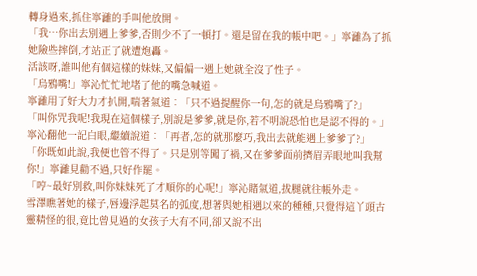轉身過來,抓住寧灕的手叫他放開。
「我…你出去別遇上爹爹,否則少不了一頓打。還是留在我的帳中吧。」寧灕為了抓她險些摔倒,才站正了就遭炮轟。
活該呀,誰叫他有個這樣的妹妹,又偏偏一遇上她就全沒了性子。
「烏鴉嘴!」寧沁忙忙地堵了他的嘴急喊道。
寧灕用了好大力才扒開,喘著氣道︰「只不過提醒你一句,怎的就是烏鴉嘴了?」
「叫你咒我呢!我現在這個樣子,別說是爹爹,就是你,若不明說恐怕也是認不得的。」寧沁翻他一記白眼,繼續說道︰「再者,怎的就那麼巧,我出去就能遇上爹爹了?」
「你既如此說,我便也管不得了。只是別等闖了禍,又在爹爹面前擠眉弄眼地叫我幫你!」寧灕見勸不過,只好作罷。
「哼~最好別救,叫你妹妹死了才順你的心呢!」寧沁賭氣道,拔腿就往帳外走。
雪澤瞧著她的樣子,唇邊浮起莫名的弧度,想著與她相遇以來的種種,只覺得這丫頭古靈精怪的很,竟比曾見過的女孩子大有不同,卻又說不出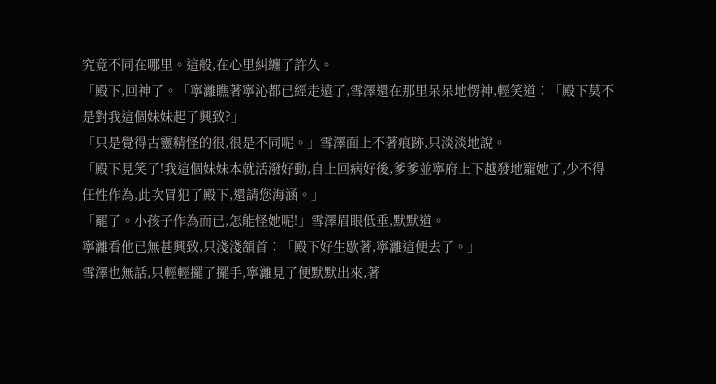究竟不同在哪里。這般,在心里糾纏了許久。
「殿下,回神了。「寧灕瞧著寧沁都已經走遠了,雪澤還在那里呆呆地愣神,輕笑道︰「殿下莫不是對我這個妹妹起了興致?」
「只是覺得古靈精怪的很,很是不同呢。」雪澤面上不著痕跡,只淡淡地說。
「殿下見笑了!我這個妹妹本就活潑好動,自上回病好後,爹爹並寧府上下越發地寵她了,少不得任性作為,此次冒犯了殿下,還請您海涵。」
「罷了。小孩子作為而已,怎能怪她呢!」雪澤眉眼低垂,默默道。
寧灕看他已無甚興致,只淺淺頷首︰「殿下好生歇著,寧灕這便去了。」
雪澤也無話,只輕輕擺了擺手,寧灕見了便默默出來,著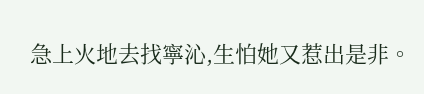急上火地去找寧沁,生怕她又惹出是非。